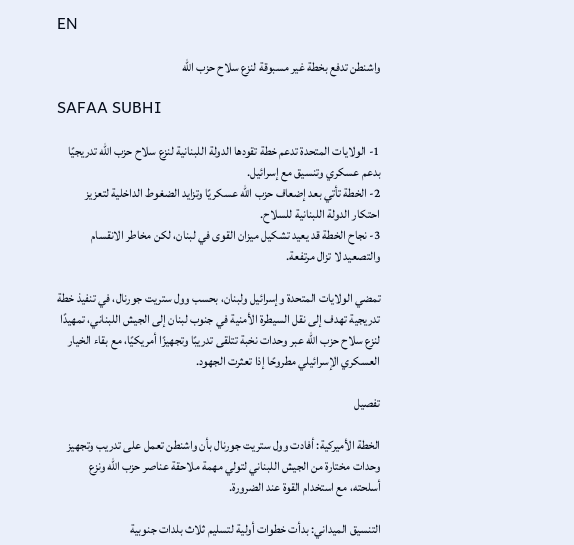EN

واشنطن تدفع بخطة غير مسبوقة لنزع سلاح حزب الله

SAFAA SUBHI

1- الولايات المتحدة تدعم خطة تقودها الدولة اللبنانية لنزع سلاح حزب الله تدريجيًا بدعم عسكري وتنسيق مع إسرائيل.
2- الخطة تأتي بعد إضعاف حزب الله عسكريًا وتزايد الضغوط الداخلية لتعزيز احتكار الدولة اللبنانية للسلاح.
3- نجاح الخطة قد يعيد تشكيل ميزان القوى في لبنان، لكن مخاطر الانقسام والتصعيد لا تزال مرتفعة.

تمضي الولايات المتحدة وإسرائيل ولبنان، بحسب وول ستريت جورنال، في تنفيذ خطة تدريجية تهدف إلى نقل السيطرة الأمنية في جنوب لبنان إلى الجيش اللبناني، تمهيدًا لنزع سلاح حزب الله عبر وحدات نخبة تتلقى تدريبًا وتجهيزًا أمريكيًا، مع بقاء الخيار العسكري الإسرائيلي مطروحًا إذا تعثرت الجهود.

تفصيل

الخطة الأميركية: أفادت وول ستريت جورنال بأن واشنطن تعمل على تدريب وتجهيز وحدات مختارة من الجيش اللبناني لتولي مهمة ملاحقة عناصر حزب الله ونزع أسلحته، مع استخدام القوة عند الضرورة.

التنسيق الميداني: بدأت خطوات أولية لتسليم ثلاث بلدات جنوبية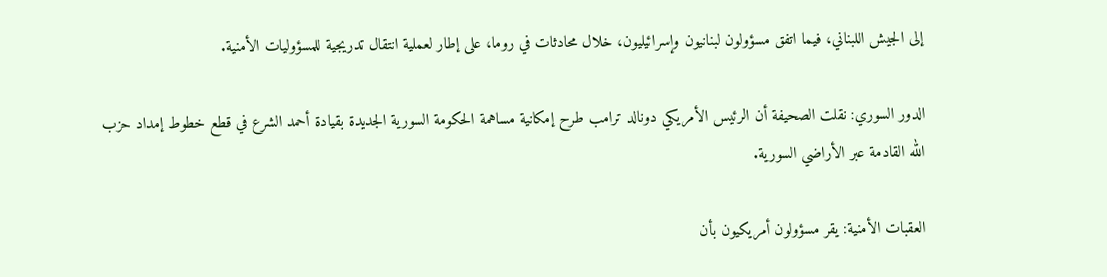إلى الجيش اللبناني، فيما اتفق مسؤولون لبنانيون وإسرائيليون، خلال محادثات في روما، على إطار لعملية انتقال تدريجية للمسؤوليات الأمنية.

الدور السوري: نقلت الصحيفة أن الرئيس الأمريكي دونالد ترامب طرح إمكانية مساهمة الحكومة السورية الجديدة بقيادة أحمد الشرع في قطع خطوط إمداد حزب الله القادمة عبر الأراضي السورية.

العقبات الأمنية: يقر مسؤولون أمريكيون بأن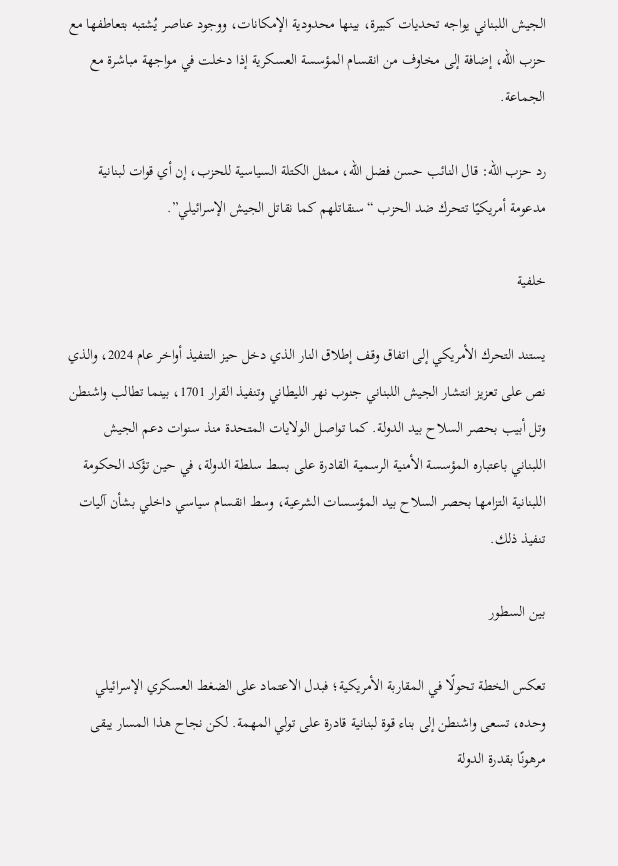الجيش اللبناني يواجه تحديات كبيرة، بينها محدودية الإمكانات، ووجود عناصر يُشتبه بتعاطفها مع حزب الله، إضافة إلى مخاوف من انقسام المؤسسة العسكرية إذا دخلت في مواجهة مباشرة مع الجماعة.

رد حزب الله: قال النائب حسن فضل الله، ممثل الكتلة السياسية للحزب، إن أي قوات لبنانية مدعومة أمريكيًا تتحرك ضد الحزب “سنقاتلهم كما نقاتل الجيش الإسرائيلي”.

خلفية

يستند التحرك الأمريكي إلى اتفاق وقف إطلاق النار الذي دخل حيز التنفيذ أواخر عام 2024، والذي نص على تعزيز انتشار الجيش اللبناني جنوب نهر الليطاني وتنفيذ القرار 1701، بينما تطالب واشنطن وتل أبيب بحصر السلاح بيد الدولة. كما تواصل الولايات المتحدة منذ سنوات دعم الجيش اللبناني باعتباره المؤسسة الأمنية الرسمية القادرة على بسط سلطة الدولة، في حين تؤكد الحكومة اللبنانية التزامها بحصر السلاح بيد المؤسسات الشرعية، وسط انقسام سياسي داخلي بشأن آليات تنفيذ ذلك.

بين السطور

تعكس الخطة تحولًا في المقاربة الأمريكية؛ فبدل الاعتماد على الضغط العسكري الإسرائيلي وحده، تسعى واشنطن إلى بناء قوة لبنانية قادرة على تولي المهمة. لكن نجاح هذا المسار يبقى مرهونًا بقدرة الدولة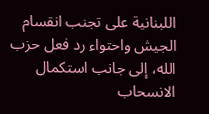اللبنانية على تجنب انقسام الجيش واحتواء رد فعل حزب الله، إلى جانب استكمال الانسحاب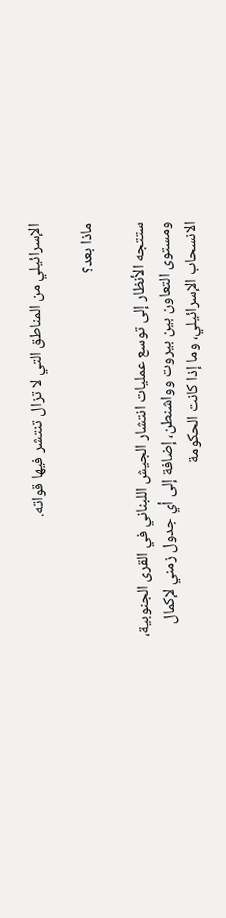الإسرائيلي من المناطق التي لا تزال تنتشر فيها قواته.

ماذا بعد؟

ستتجه الأنظار إلى توسع عمليات انتشار الجيش اللبناني في القرى الجنوبية، ومستوى التعاون بين بيروت وواشنطن، إضافة إلى أي جدول زمني لإكمال الانسحاب الإسرائيلي، وما إذا كانت الحكومة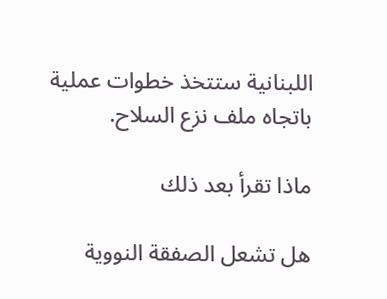اللبنانية ستتخذ خطوات عملية باتجاه ملف نزع السلاح.

ماذا تقرأ بعد ذلك

هل تشعل الصفقة النووية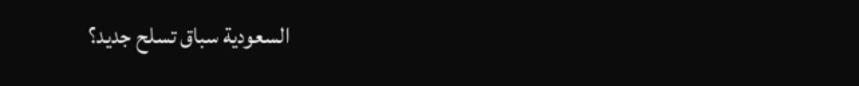السعودية سباق تسلح جديد؟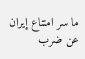ما سر امتناع إيران عن ضرب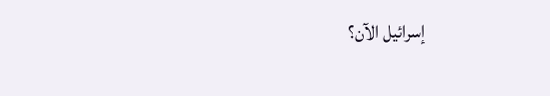إسرائيل الآن؟